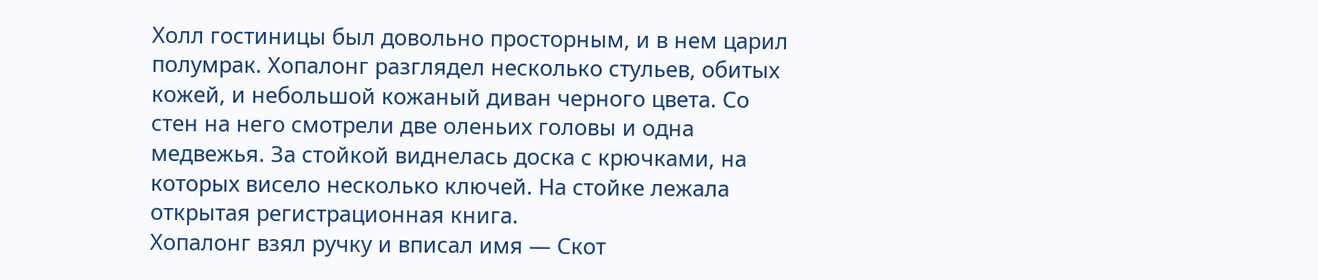Холл гостиницы был довольно просторным, и в нем царил полумрак. Хопалонг разглядел несколько стульев, обитых кожей, и небольшой кожаный диван черного цвета. Со стен на него смотрели две оленьих головы и одна медвежья. За стойкой виднелась доска с крючками, на которых висело несколько ключей. На стойке лежала открытая регистрационная книга.
Хопалонг взял ручку и вписал имя — Скот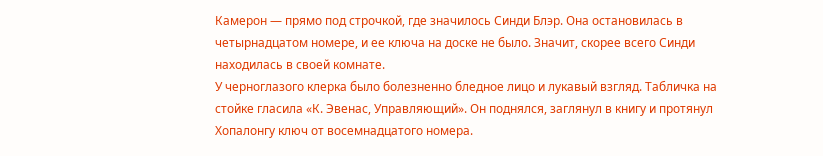Камерон — прямо под строчкой, где значилось Синди Блэр. Она остановилась в четырнадцатом номере, и ее ключа на доске не было. Значит, скорее всего Синди находилась в своей комнате.
У черноглазого клерка было болезненно бледное лицо и лукавый взгляд. Табличка на стойке гласила «К. Эвенас, Управляющий». Он поднялся, заглянул в книгу и протянул Хопалонгу ключ от восемнадцатого номера.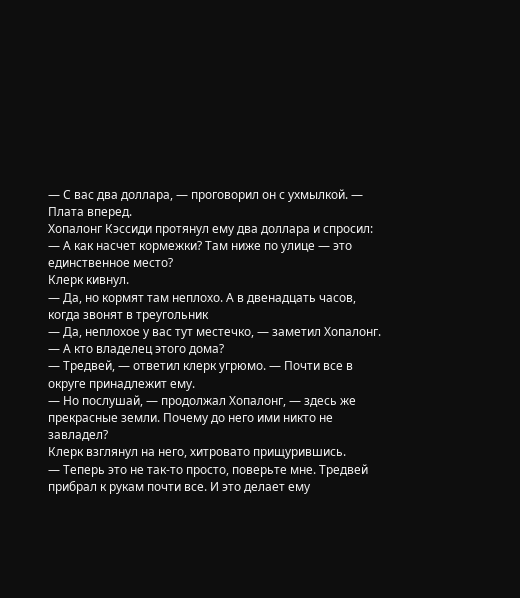— С вас два доллара, — проговорил он с ухмылкой. — Плата вперед.
Хопалонг Кэссиди протянул ему два доллара и спросил:
— А как насчет кормежки? Там ниже по улице — это единственное место?
Клерк кивнул.
— Да, но кормят там неплохо. А в двенадцать часов, когда звонят в треугольник
— Да, неплохое у вас тут местечко, — заметил Хопалонг. — А кто владелец этого дома?
— Тредвей, — ответил клерк угрюмо. — Почти все в округе принадлежит ему.
— Но послушай, — продолжал Хопалонг, — здесь же прекрасные земли. Почему до него ими никто не завладел?
Клерк взглянул на него, хитровато прищурившись.
— Теперь это не так-то просто, поверьте мне. Тредвей прибрал к рукам почти все. И это делает ему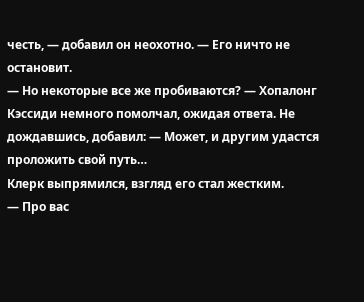честь, — добавил он неохотно. — Его ничто не остановит.
— Но некоторые все же пробиваются? — Хопалонг Кэссиди немного помолчал, ожидая ответа. Не дождавшись, добавил: — Может, и другим удастся проложить свой путь…
Клерк выпрямился, взгляд его стал жестким.
— Про вас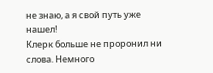не знаю, а я свой путь уже нашел!
Клерк больше не проронил ни слова. Немного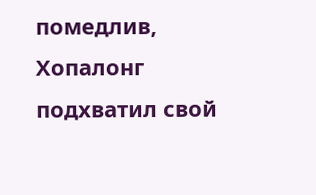помедлив, Хопалонг подхватил свой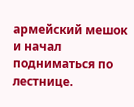армейский мешок и начал подниматься по лестнице.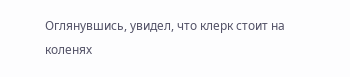Оглянувшись, увидел, что клерк стоит на коленях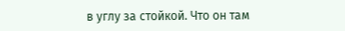в углу за стойкой. Что он там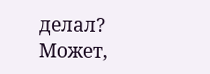делал? Может,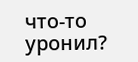что-то уронил?